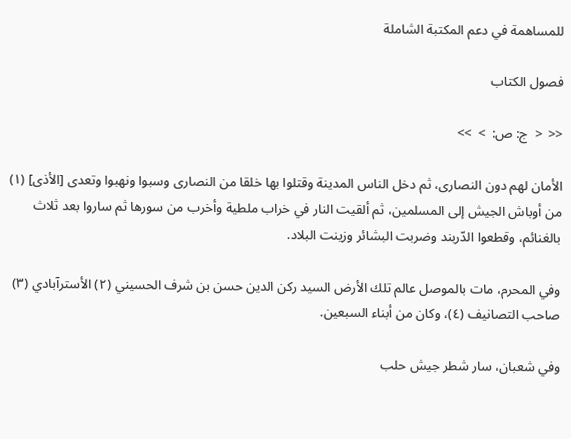للمساهمة في دعم المكتبة الشاملة

فصول الكتاب

<<  <  ج: ص:  >  >>

الأمان لهم دون النصارى، ثم دخل الناس المدينة وقتلوا بها خلقا من النصارى وسبوا ونهبوا وتعدى [الأذى] (١) من أوباش الجيش إلى المسلمين، ثم ألقيت النار في خراب ملطية وأخرب من سورها ثم ساروا بعد ثلاث بالغنائم، وقطعوا الدّربند وضربت البشائر وزينت البلاد.

وفي المحرم، مات بالموصل عالم تلك الأرض السيد ركن الدين حسن بن شرف الحسيني (٢) الأسترآبادي (٣) صاحب التصانيف (٤)، وكان من أبناء السبعين.

وفي شعبان، سار شطر جيش حلب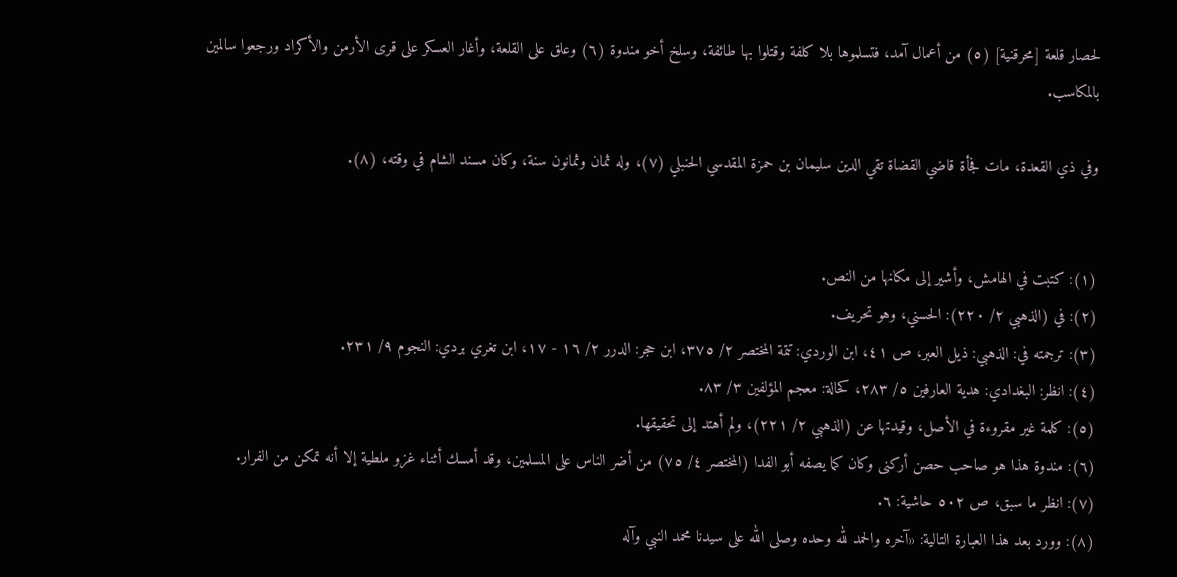لحصار قلعة [محرقنية] (٥) من أعمال آمد، فتسلموها بلا كلفة وقتلوا بها طائفة، وسلخ أخو مندوة (٦) وعلق على القلعة، وأغار العسكر على قرى الأرمن والأكراد ورجعوا سالمين بالمكاسب.

وفي ذي القعدة، مات فجأة قاضي القضاة تقي الدين سليمان بن حمزة المقدسي الحنبلي (٧)، وله ثمان وثمانون سنة، وكان مسند الشام في وقته، (٨).


(١): كتبت في الهامش، وأشير إلى مكانها من النص.
(٢): في (الذهبي ٢/ ٢٢٠): الحسني، وهو تحريف.
(٣): ترجمته في: الذهبي: ذيل العبر، ص ٤١، ابن الوردي: تتمة المختصر ٢/ ٣٧٥، ابن حجر: الدرر ٢/ ١٦ - ١٧، ابن تغري بردي: النجوم ٩/ ٢٣١.
(٤): انظر: البغدادي: هدية العارفين ٥/ ٢٨٣، كحالة: معجم المؤلفين ٣/ ٨٣.
(٥): كلمة غير مقروءة في الأصل، وقيدتها عن (الذهبي ٢/ ٢٢١)، ولم أهتد إلى تحقيقها.
(٦): مندوة هذا هو صاحب حصن أركنى وكان كما يصفه أبو الفدا (المختصر ٤/ ٧٥) من أضر الناس على المسلمين، وقد أمسك أثناء غزو ملطية إلا أنه تمكن من الفرار.
(٧): انظر ما سبق، ص ٥٠٢ حاشية: ٦.
(٨): وورد بعد هذا العبارة التالية: «آخره والحمد لله وحده وصلى الله على سيدنا محمد النبي وآله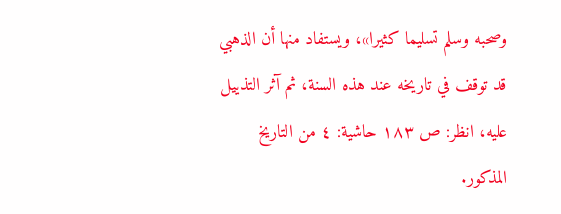وصحبه وسلم تسليما كثيرا»، ويستفاد منها أن الذهبي قد توقف في تاريخه عند هذه السنة، ثم آثر التذييل عليه، انظر: ص ١٨٣ حاشية: ٤ من التاريخ المذكور.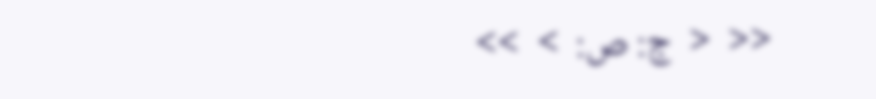<<  <  ج: ص:  >  >>